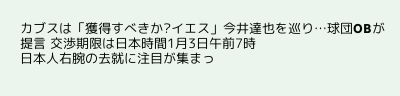カブスは「獲得すべきか?イエス」今井達也を巡り…球団OBが提言 交渉期限は日本時間1月3日午前7時
日本人右腕の去就に注目が集まっ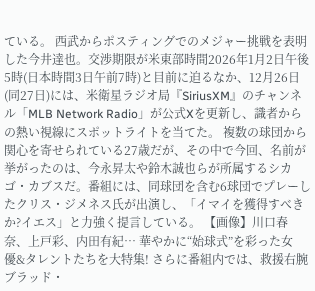ている。 西武からポスティングでのメジャー挑戦を表明した今井達也。交渉期限が米東部時間2026年1月2日午後5時(日本時間3日午前7時)と目前に迫るなか、12月26日(同27日)には、米衛星ラジオ局『SiriusXM』のチャンネル「MLB Network Radio」が公式Xを更新し、識者からの熱い視線にスポットライトを当てた。 複数の球団から関心を寄せられている27歳だが、その中で今回、名前が挙がったのは、今永昇太や鈴木誠也らが所属するシカゴ・カブスだ。番組には、同球団を含む6球団でプレーしたクリス・ジメネス氏が出演し、「イマイを獲得すべきか?イエス」と力強く提言している。 【画像】川口春奈、上戸彩、内田有紀… 華やかに“始球式”を彩った女優&タレントたちを大特集! さらに番組内では、救援右腕ブラッド・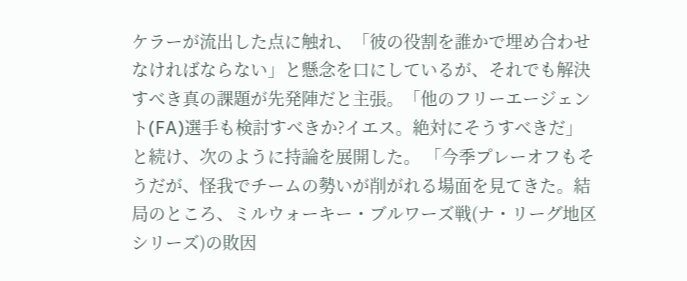ケラーが流出した点に触れ、「彼の役割を誰かで埋め合わせなければならない」と懸念を口にしているが、それでも解決すべき真の課題が先発陣だと主張。「他のフリーエージェント(FA)選手も検討すべきか?イエス。絶対にそうすべきだ」と続け、次のように持論を展開した。 「今季プレーオフもそうだが、怪我でチームの勢いが削がれる場面を見てきた。結局のところ、ミルウォーキー・ブルワーズ戦(ナ・リーグ地区シリーズ)の敗因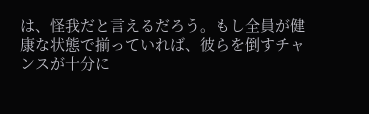は、怪我だと言えるだろう。もし全員が健康な状態で揃っていれば、彼らを倒すチャンスが十分に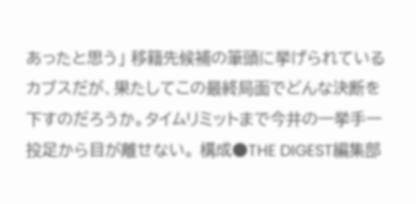あったと思う」 移籍先候補の筆頭に挙げられているカブスだが、果たしてこの最終局面でどんな決断を下すのだろうか。タイムリミットまで今井の一挙手一投足から目が離せない。 構成●THE DIGEST編集部